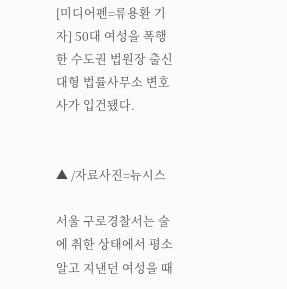[미디어펜=류용환 기자] 50대 여성을 폭행한 수도권 법원장 출신 대형 법률사무소 변호사가 입건됐다.


▲ /자료사진=뉴시스

서울 구로경찰서는 술에 취한 상태에서 평소 알고 지낸던 여성을 때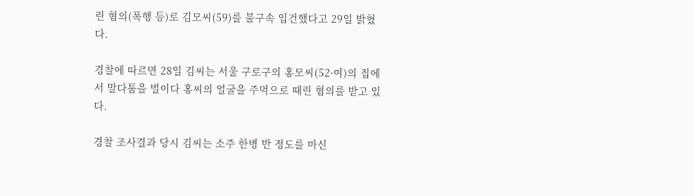린 혐의(폭행 등)로 김모씨(59)를 불구속 입건했다고 29일 밝혔다.

경찰에 따르면 28일 김씨는 서울 구로구의 홍모씨(52·여)의 집에서 말다툼을 벌이다 홍씨의 얼굴을 주먹으로 때린 혐의를 받고 있다.

경찰 조사결과 당시 김씨는 소주 한병 반 정도를 마신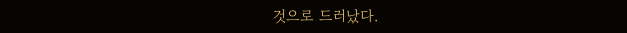것으로 드러났다.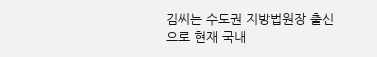김씨는 수도권 지방법원장 출신으로 현재 국내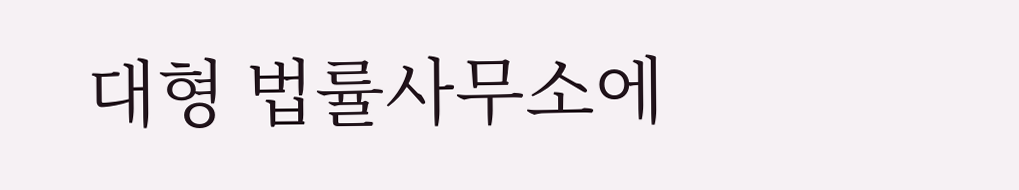대형 법률사무소에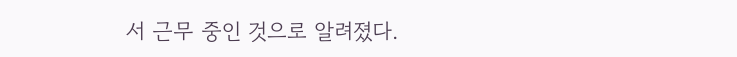서 근무 중인 것으로 알려졌다.